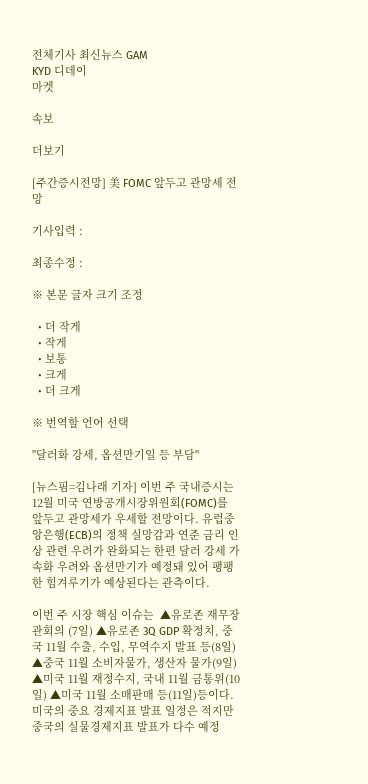전체기사 최신뉴스 GAM
KYD 디데이
마켓

속보

더보기

[주간증시전망] 美 FOMC 앞두고 관망세 전망

기사입력 :

최종수정 :

※ 본문 글자 크기 조정

  • 더 작게
  • 작게
  • 보통
  • 크게
  • 더 크게

※ 번역할 언어 선택

"달러화 강세, 옵션만기일 등 부담"

[뉴스핌=김나래 기자] 이번 주 국내증시는 12월 미국 연방공개시장위원회(FOMC)를 앞두고 관망세가 우세할 전망이다. 유럽중앙은행(ECB)의 정책 실망감과 연준 금리 인상 관련 우려가 완화되는 한편 달러 강세 가속화 우려와 옵션만기가 예정돼 있어 팽팽한 힘겨루기가 예상된다는 관측이다.

이번 주 시장 핵심 이슈는  ▲유로존 재무장관회의 (7일) ▲유로존 3Q GDP 확정치, 중국 11월 수출, 수입, 무역수지 발표 등(8일) ▲중국 11월 소비자물가, 생산자 물가(9일) ▲미국 11월 재정수지, 국내 11월 금통위(10일) ▲미국 11월 소매판매 등(11일)등이다. 미국의 중요 경제지표 발표 일정은 적지만 중국의 실물경제지표 발표가 다수 예정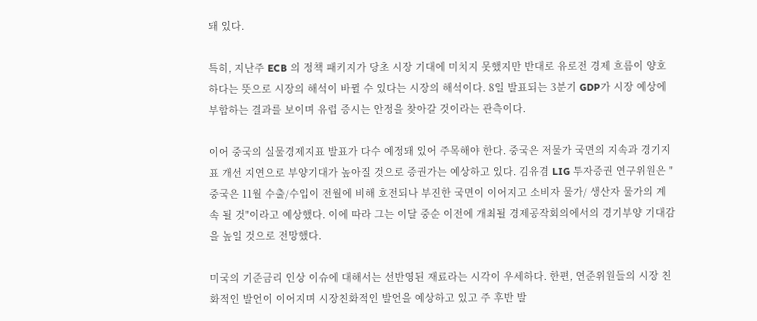돼 있다.

특히, 지난주 ECB 의 정책 패키지가 당초 시장 기대에 미치지 못했지만 반대로 유로전 경제 흐름이 양호하다는 뜻으로 시장의 해석이 바뀔 수 있다는 시장의 해석이다. 8일 발표되는 3분기 GDP가 시장 예상에 부합하는 결과를 보이며 유럽 증시는 안정을 찾아갈 것이라는 관측이다.

이어 중국의 실물경제지표 발표가 다수 예정돼 있어 주목해야 한다. 중국은 저물가 국면의 지속과 경기지표 개선 지연으로 부양기대가 높아질 것으로 증권가는 예상하고 있다. 김유겸 LIG 투자증권 연구위원은 " 중국은 11월 수출/수입이 전월에 비해 호전되나 부진한 국면이 이어지고 소비자 물가/ 생산자 물가의 계속 될 것"이라고 예상했다. 이에 따라 그는 이달 중순 이전에 개최될 경제공작회의에서의 경기부양 기대감을 높일 것으로 전망했다.

미국의 기준금리 인상 이슈에 대해서는 선반영된 재료라는 시각이 우세하다. 한편, 연준위원들의 시장 친화적인 발언이 이어지며 시장친화적인 발언을 예상하고 있고 주 후반 발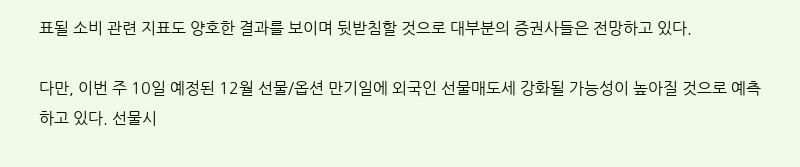표될 소비 관련 지표도 양호한 결과를 보이며 뒷받침할 것으로 대부분의 증권사들은 전망하고 있다.

다만, 이번 주 10일 예정된 12월 선물/옵션 만기일에 외국인 선물매도세 강화될 가능성이 높아질 것으로 예측하고 있다. 선물시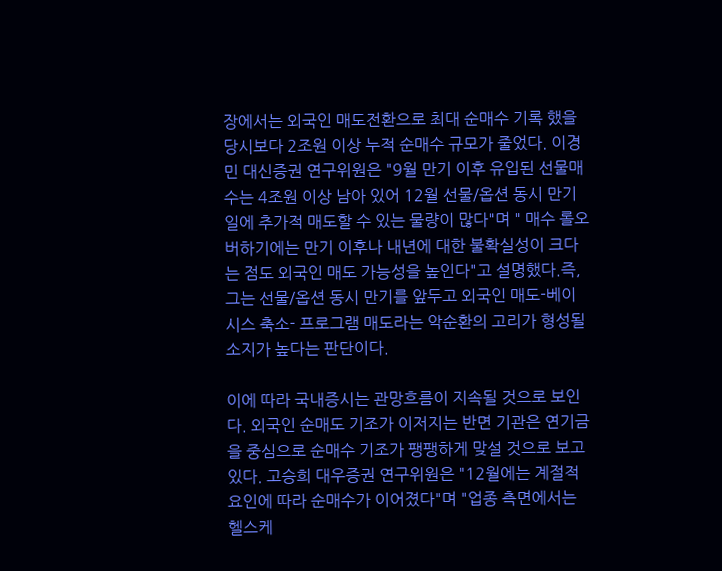장에서는 외국인 매도전환으로 최대 순매수 기록 했을 당시보다 2조원 이상 누적 순매수 규모가 줄었다. 이경민 대신증권 연구위원은 "9월 만기 이후 유입된 선물매수는 4조원 이상 남아 있어 12월 선물/옵션 동시 만기일에 추가적 매도할 수 있는 물량이 많다"며 " 매수 롤오버하기에는 만기 이후나 내년에 대한 불확실성이 크다는 점도 외국인 매도 가능성을 높인다"고 설명했다.즉, 그는 선물/옵션 동시 만기를 앞두고 외국인 매도-베이시스 축소- 프로그램 매도라는 악순환의 고리가 형성될 소지가 높다는 판단이다.

이에 따라 국내증시는 관망흐름이 지속될 것으로 보인다. 외국인 순매도 기조가 이저지는 반면 기관은 연기금을 중심으로 순매수 기조가 팽팽하게 맞설 것으로 보고 있다. 고승희 대우증권 연구위원은 "12월에는 계절적 요인에 따라 순매수가 이어졌다"며 "업종 측면에서는 헬스케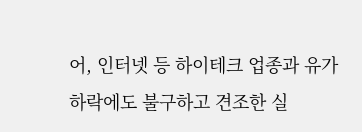어, 인터넷 등 하이테크 업종과 유가 하락에도 불구하고 견조한 실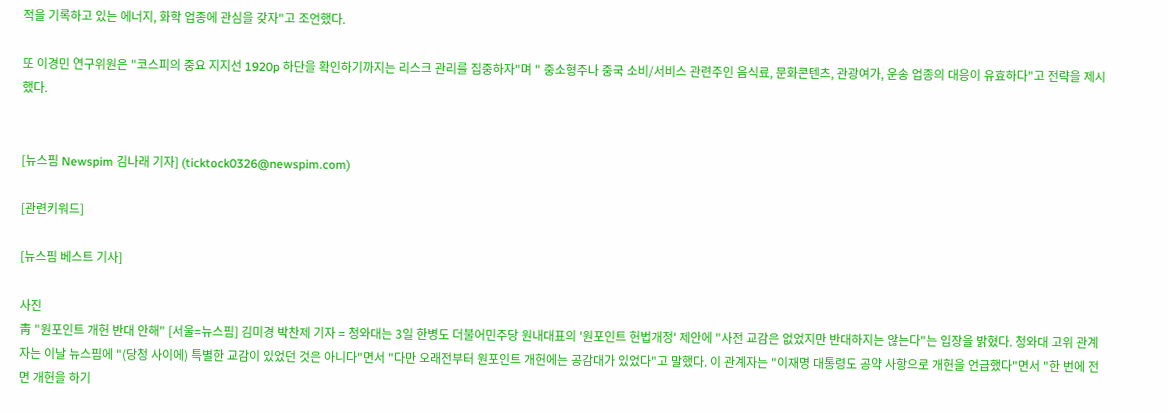적을 기록하고 있는 에너지, 화학 업종에 관심을 갖자"고 조언했다.

또 이경민 연구위원은 "코스피의 중요 지지선 1920p 하단을 확인하기까지는 리스크 관리를 집중하자"며 " 중소형주나 중국 소비/서비스 관련주인 음식료, 문화콘텐츠, 관광여가, 운송 업종의 대응이 유효하다"고 전략을 제시했다.


[뉴스핌 Newspim 김나래 기자] (ticktock0326@newspim.com)

[관련키워드]

[뉴스핌 베스트 기사]

사진
靑 "원포인트 개헌 반대 안해" [서울=뉴스핌] 김미경 박찬제 기자 = 청와대는 3일 한병도 더불어민주당 원내대표의 '원포인트 헌법개정' 제안에 "사전 교감은 없었지만 반대하지는 않는다"는 입장을 밝혔다. 청와대 고위 관계자는 이날 뉴스핌에 "(당청 사이에) 특별한 교감이 있었던 것은 아니다"면서 "다만 오래전부터 원포인트 개헌에는 공감대가 있었다"고 말했다. 이 관계자는 "이재명 대통령도 공약 사항으로 개헌을 언급했다"면서 "한 번에 전면 개헌을 하기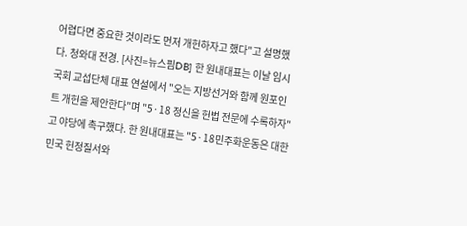어렵다면 중요한 것이라도 먼저 개헌하자고 했다"고 설명했다. 청와대 전경. [사진=뉴스핌DB] 한 원내대표는 이날 임시국회 교섭단체 대표 연설에서 "오는 지방선거와 함께 원포인트 개헌을 제안한다"며 "5·18 정신을 헌법 전문에 수록하자"고 야당에 촉구했다. 한 원내대표는 "5·18민주화운동은 대한민국 헌정질서와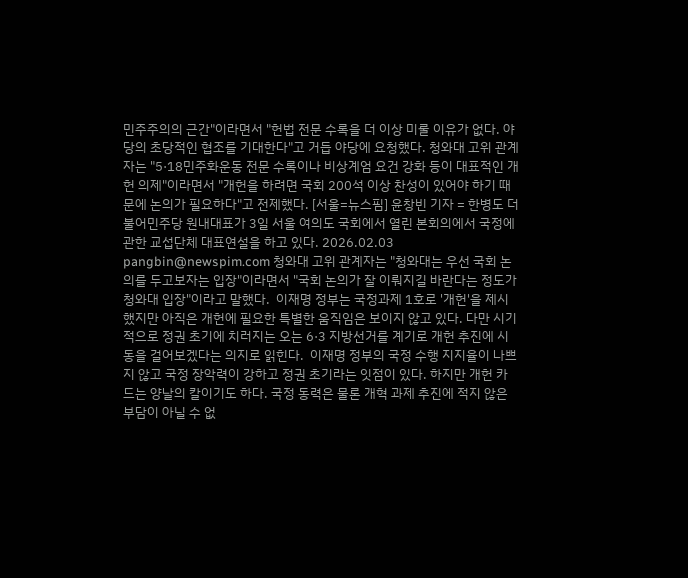민주주의의 근간"이라면서 "헌법 전문 수록을 더 이상 미룰 이유가 없다. 야당의 초당적인 협조를 기대한다"고 거듭 야당에 요청했다. 청와대 고위 관계자는 "5·18민주화운동 전문 수록이나 비상계엄 요건 강화 등이 대표적인 개헌 의제"이라면서 "개헌을 하려면 국회 200석 이상 찬성이 있어야 하기 때문에 논의가 필요하다"고 전제했다. [서울=뉴스핌] 윤창빈 기자 = 한병도 더불어민주당 원내대표가 3일 서울 여의도 국회에서 열린 본회의에서 국정에 관한 교섭단체 대표연설을 하고 있다. 2026.02.03 pangbin@newspim.com 청와대 고위 관계자는 "청와대는 우선 국회 논의를 두고보자는 입장"이라면서 "국회 논의가 잘 이뤄지길 바란다는 정도가 청와대 입장"이라고 말했다.  이재명 정부는 국정과제 1호로 '개헌'을 제시했지만 아직은 개헌에 필요한 특별한 움직임은 보이지 않고 있다. 다만 시기적으로 정권 초기에 치러지는 오는 6·3 지방선거를 계기로 개헌 추진에 시동을 걸어보겠다는 의지로 읽힌다.  이재명 정부의 국정 수행 지지율이 나쁘지 않고 국정 장악력이 강하고 정권 초기라는 잇점이 있다. 하지만 개헌 카드는 양날의 칼이기도 하다. 국정 동력은 물론 개혁 과제 추진에 적지 않은 부담이 아닐 수 없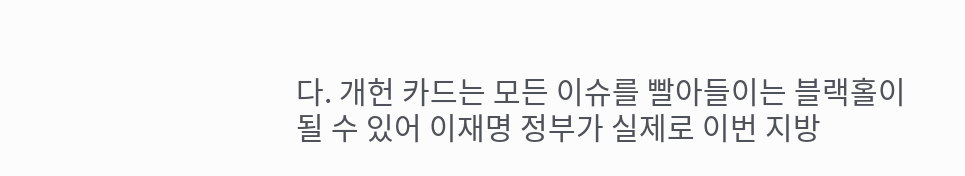다. 개헌 카드는 모든 이슈를 빨아들이는 블랙홀이 될 수 있어 이재명 정부가 실제로 이번 지방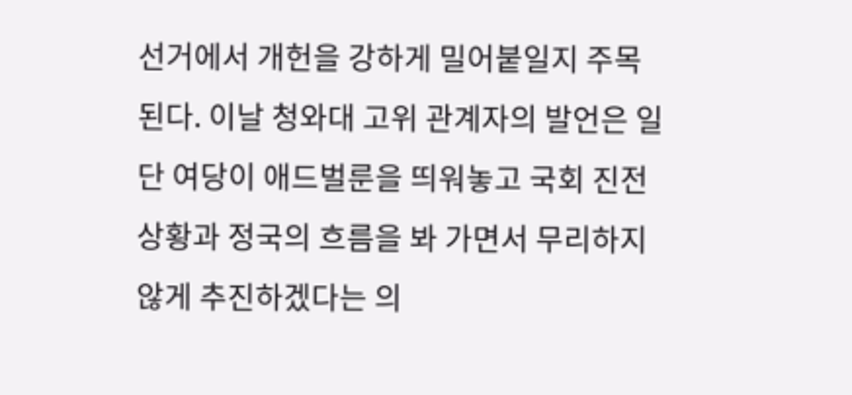선거에서 개헌을 강하게 밀어붙일지 주목된다. 이날 청와대 고위 관계자의 발언은 일단 여당이 애드벌룬을 띄워놓고 국회 진전 상황과 정국의 흐름을 봐 가면서 무리하지 않게 추진하겠다는 의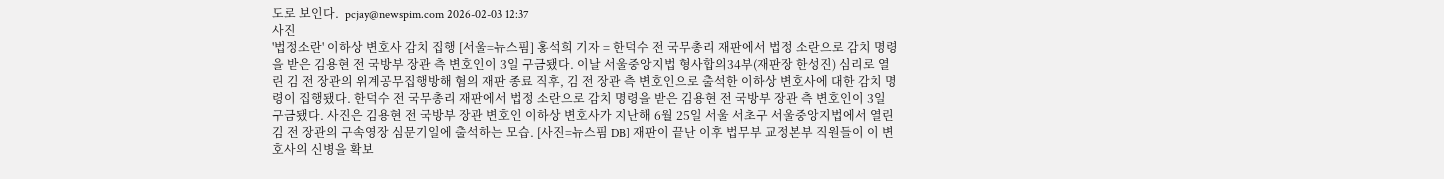도로 보인다.  pcjay@newspim.com 2026-02-03 12:37
사진
'법정소란' 이하상 변호사 감치 집행 [서울=뉴스핌] 홍석희 기자 = 한덕수 전 국무총리 재판에서 법정 소란으로 감치 명령을 받은 김용현 전 국방부 장관 측 변호인이 3일 구금됐다. 이날 서울중앙지법 형사합의34부(재판장 한성진) 심리로 열린 김 전 장관의 위계공무집행방해 혐의 재판 종료 직후, 김 전 장관 측 변호인으로 출석한 이하상 변호사에 대한 감치 명령이 집행됐다. 한덕수 전 국무총리 재판에서 법정 소란으로 감치 명령을 받은 김용현 전 국방부 장관 측 변호인이 3일 구금됐다. 사진은 김용현 전 국방부 장관 변호인 이하상 변호사가 지난해 6월 25일 서울 서초구 서울중앙지법에서 열린 김 전 장관의 구속영장 심문기일에 출석하는 모습. [사진=뉴스핌 DB] 재판이 끝난 이후 법무부 교정본부 직원들이 이 변호사의 신병을 확보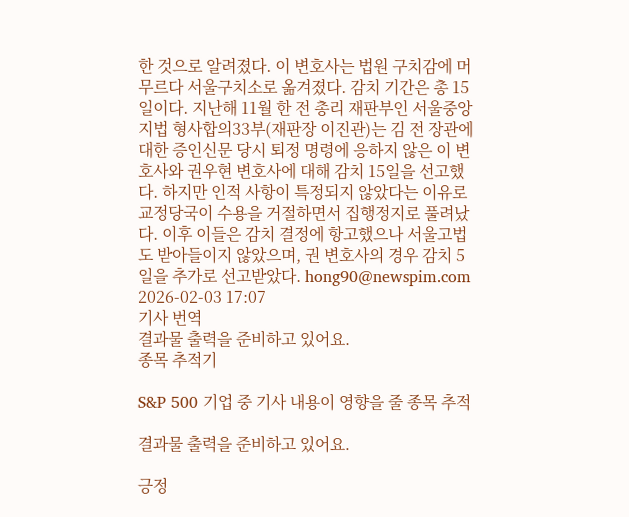한 것으로 알려졌다. 이 변호사는 법원 구치감에 머무르다 서울구치소로 옮겨졌다. 감치 기간은 총 15일이다. 지난해 11월 한 전 총리 재판부인 서울중앙지법 형사합의33부(재판장 이진관)는 김 전 장관에 대한 증인신문 당시 퇴정 명령에 응하지 않은 이 변호사와 권우현 변호사에 대해 감치 15일을 선고했다. 하지만 인적 사항이 특정되지 않았다는 이유로 교정당국이 수용을 거절하면서 집행정지로 풀려났다. 이후 이들은 감치 결정에 항고했으나 서울고법도 받아들이지 않았으며, 권 변호사의 경우 감치 5일을 추가로 선고받았다. hong90@newspim.com 2026-02-03 17:07
기사 번역
결과물 출력을 준비하고 있어요.
종목 추적기

S&P 500 기업 중 기사 내용이 영향을 줄 종목 추적

결과물 출력을 준비하고 있어요.

긍정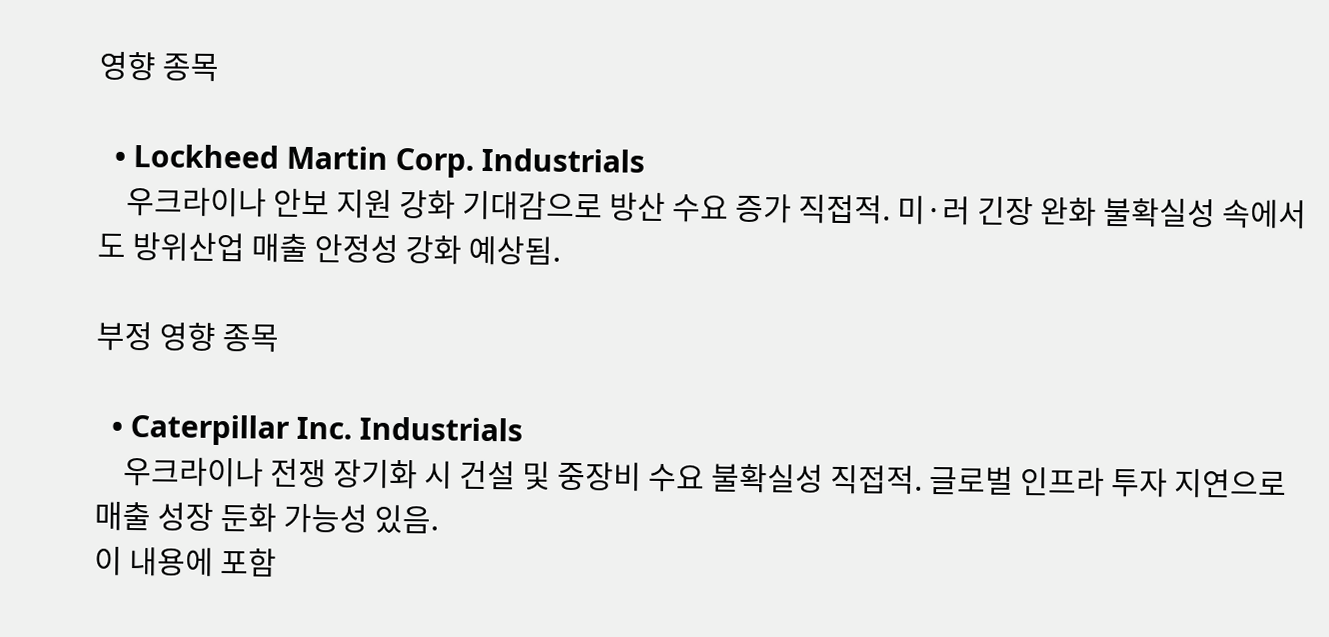영향 종목

  • Lockheed Martin Corp. Industrials
    우크라이나 안보 지원 강화 기대감으로 방산 수요 증가 직접적. 미·러 긴장 완화 불확실성 속에서도 방위산업 매출 안정성 강화 예상됨.

부정 영향 종목

  • Caterpillar Inc. Industrials
    우크라이나 전쟁 장기화 시 건설 및 중장비 수요 불확실성 직접적. 글로벌 인프라 투자 지연으로 매출 성장 둔화 가능성 있음.
이 내용에 포함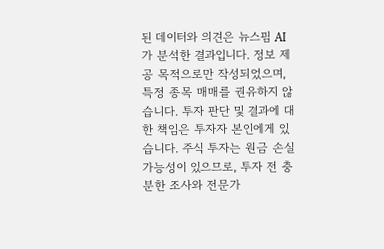된 데이터와 의견은 뉴스핌 AI가 분석한 결과입니다. 정보 제공 목적으로만 작성되었으며, 특정 종목 매매를 권유하지 않습니다. 투자 판단 및 결과에 대한 책임은 투자자 본인에게 있습니다. 주식 투자는 원금 손실 가능성이 있으므로, 투자 전 충분한 조사와 전문가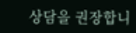상담을 권장합니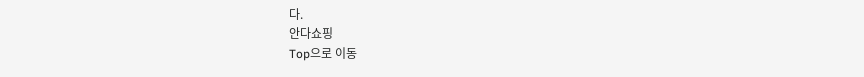다.
안다쇼핑
Top으로 이동